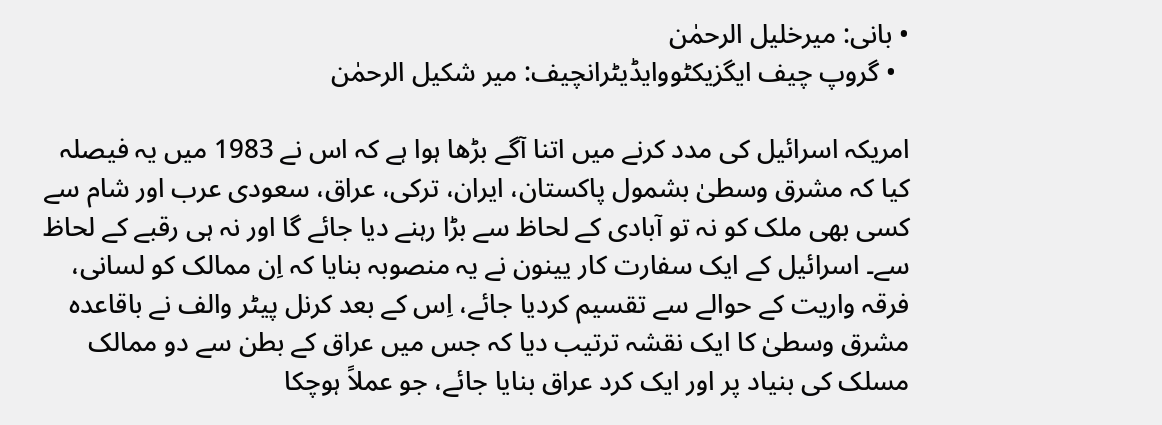• بانی: میرخلیل الرحمٰن
  • گروپ چیف ایگزیکٹووایڈیٹرانچیف: میر شکیل الرحمٰن

امریکہ اسرائیل کی مدد کرنے میں اتنا آگے بڑھا ہوا ہے کہ اس نے 1983 میں یہ فیصلہ کیا کہ مشرق وسطیٰ بشمول پاکستان، ایران، ترکی، عراق، سعودی عرب اور شام سے کسی بھی ملک کو نہ تو آبادی کے لحاظ سے بڑا رہنے دیا جائے گا اور نہ ہی رقبے کے لحاظ سے۔ اسرائیل کے ایک سفارت کار یینون نے یہ منصوبہ بنایا کہ اِن ممالک کو لسانی، فرقہ واریت کے حوالے سے تقسیم کردیا جائے، اِس کے بعد کرنل پیٹر والف نے باقاعدہ مشرق وسطیٰ کا ایک نقشہ ترتیب دیا کہ جس میں عراق کے بطن سے دو ممالک مسلک کی بنیاد پر اور ایک کرد عراق بنایا جائے، جو عملاً ہوچکا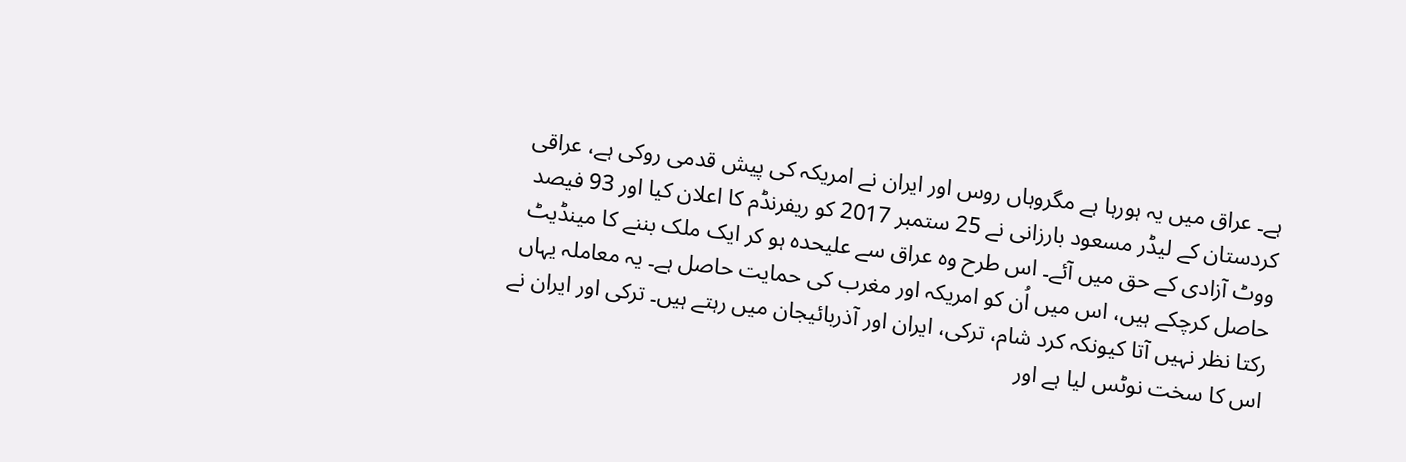ہے۔ عراق میں یہ ہورہا ہے مگروہاں روس اور ایران نے امریکہ کی پیش قدمی روکی ہے، عراقی کردستان کے لیڈر مسعود بارزانی نے 25 ستمبر 2017 کو ریفرنڈم کا اعلان کیا اور 93 فیصد ووٹ آزادی کے حق میں آئے۔ اس طرح وہ عراق سے علیحدہ ہو کر ایک ملک بننے کا مینڈیٹ حاصل کرچکے ہیں، اس میں اُن کو امریکہ اور مغرب کی حمایت حاصل ہے۔ یہ معاملہ یہاں رکتا نظر نہیں آتا کیونکہ کرد شام، ترکی، ایران اور آذربائیجان میں رہتے ہیں۔ ترکی اور ایران نے اس کا سخت نوٹس لیا ہے اور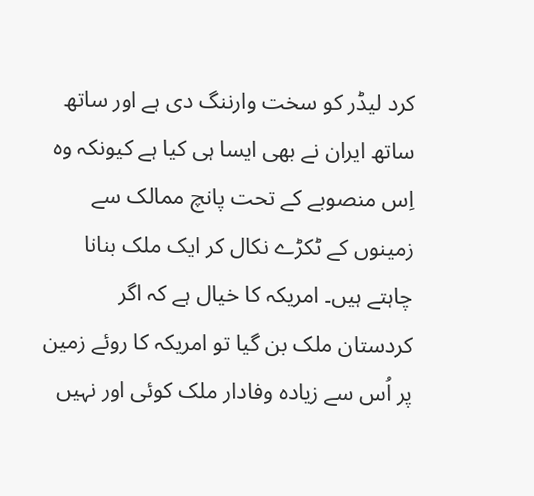کرد لیڈر کو سخت وارننگ دی ہے اور ساتھ ساتھ ایران نے بھی ایسا ہی کیا ہے کیونکہ وہ اِس منصوبے کے تحت پانچ ممالک سے زمینوں کے ٹکڑے نکال کر ایک ملک بنانا چاہتے ہیں۔ امریکہ کا خیال ہے کہ اگر کردستان ملک بن گیا تو امریکہ کا روئے زمین پر اُس سے زیادہ وفادار ملک کوئی اور نہیں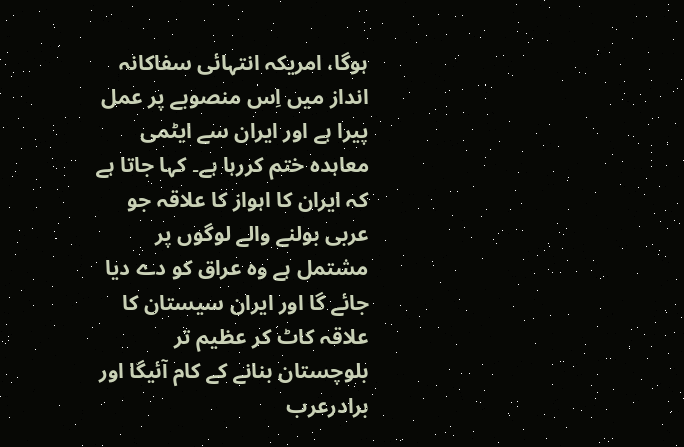ہوگا، امریکہ انتہائی سفاکانہ انداز میں اِس منصوبے پر عمل پیرا ہے اور ایران سے ایٹمی معاہدہ ختم کررہا ہے۔ کہا جاتا ہے کہ ایران کا اہواز کا علاقہ جو عربی بولنے والے لوگوں پر مشتمل ہے وہ عراق کو دے دیا جائے گا اور ایران سیستان کا علاقہ کاٹ کر عظیم تر بلوچستان بنانے کے کام آئیگا اور برادرعرب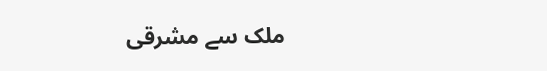ملک سے مشرقی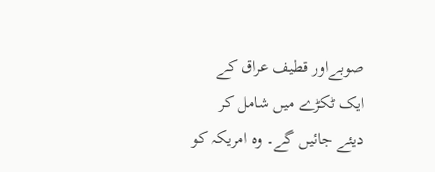صوبےاور قطیف عراق کے ایک ٹکڑے میں شامل کر دیئے جائیں گے۔ وہ امریکہ کو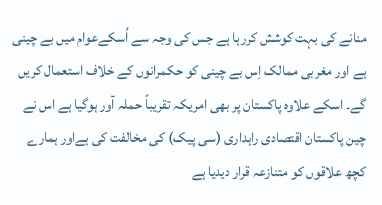منانے کی بہت کوشش کررہا ہے جس کی وجہ سے اُسکےعوام میں بے چینی ہے اور مغربی ممالک اِس بے چینی کو حکمرانوں کے خلاف استعمال کریں گے۔ اسکے علاوہ پاکستان پر بھی امریکہ تقریباً حملہ آور ہوگیا ہے اس نے چین پاکستان اقتصادی راہداری (سی پیک) کی مخالفت کی ہےاور ہمارے کچھ علاقوں کو متنازعہ قرار دیدیا ہے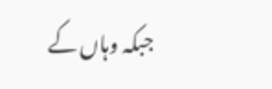جبکہ وہاں کے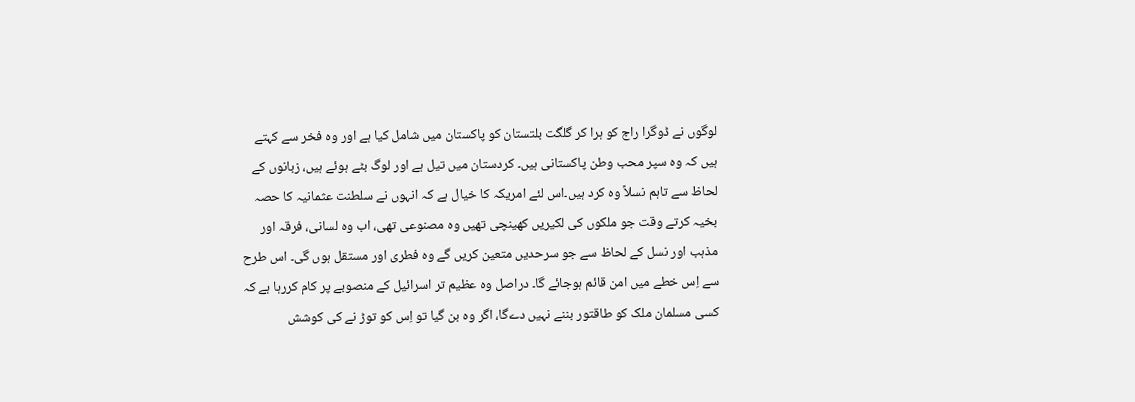لوگوں نے ڈوگرا راج کو ہرا کر گلگت بلتستان کو پاکستان میں شامل کیا ہے اور وہ فخر سے کہتے ہیں کہ وہ سپر محب وطن پاکستانی ہیں۔ کردستان میں تیل ہے اور لوگ بٹے ہوئے ہیں، زبانوں کے لحاظ سے تاہم نسلاً وہ کرد ہیں۔اس لئے امریکہ کا خیال ہے کہ انہوں نے سلطنت عثمانیہ کا حصہ بخیہ کرتے وقت جو ملکوں کی لکیریں کھینچی تھیں وہ مصنوعی تھی، اب وہ لسانی، فرقہ اور مذہب اور نسل کے لحاظ سے جو سرحدیں متعین کریں گے وہ فطری اور مستقل ہوں گی۔ اس طرح سے اِس خطے میں امن قائم ہوجائے گا۔ دراصل وہ عظیم تر اسرائیل کے منصوبے پر کام کررہا ہے کہ کسی مسلمان ملک کو طاقتور بننے نہیں دےگا، اگر وہ بن گیا تو اِس کو توڑ نے کی کوشش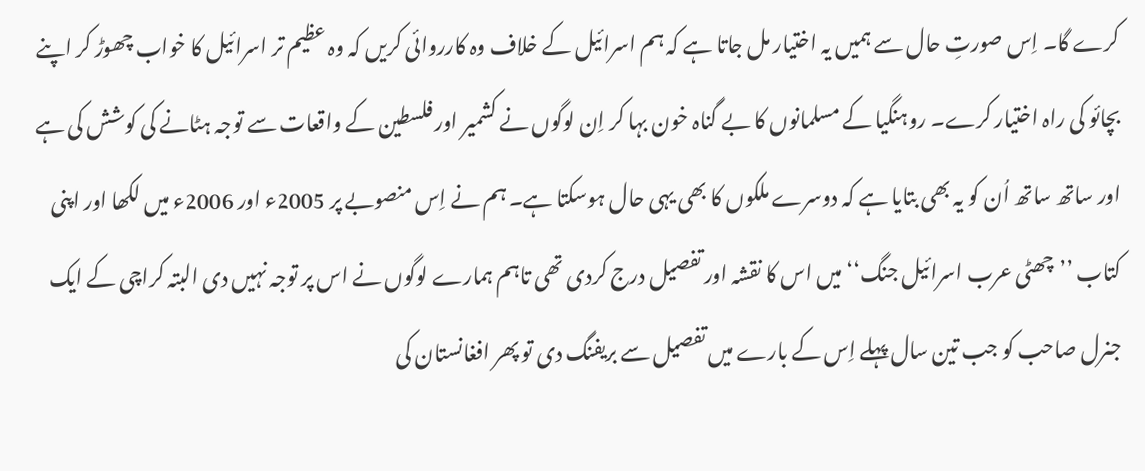کرے گا۔ اِس صورتِ حال سے ہمیں یہ اختیار مل جاتا ہے کہ ہم اسرائیل کے خلاف وہ کارروائی کریں کہ وہ عظیم تر اسرائیل کا خواب چھوڑ کر اپنے بچائو کی راہ اختیار کرے۔ روہنگیا کے مسلمانوں کا بے گناہ خون بہا کر اِن لوگوں نے کشمیر اور فلسطین کے واقعات سے توجہ ہٹانے کی کوشش کی ہے اور ساتھ ساتھ اُن کو یہ بھی بتایا ہے کہ دوسرے ملکوں کا بھی یہی حال ہوسکتا ہے۔ ہم نے اِس منصوبے پر 2005ء اور 2006ء میں لکھا اور اپنی کتاب ’’چھٹی عرب اسرائیل جنگ‘‘ میں اس کا نقشہ اور تفصیل درج کردی تھی تاہم ہمارے لوگوں نے اس پر توجہ نہیں دی البتہ کراچی کے ایک جنرل صاحب کو جب تین سال پہلے اِس کے بارے میں تفصیل سے بریفنگ دی تو پھر افغانستان کی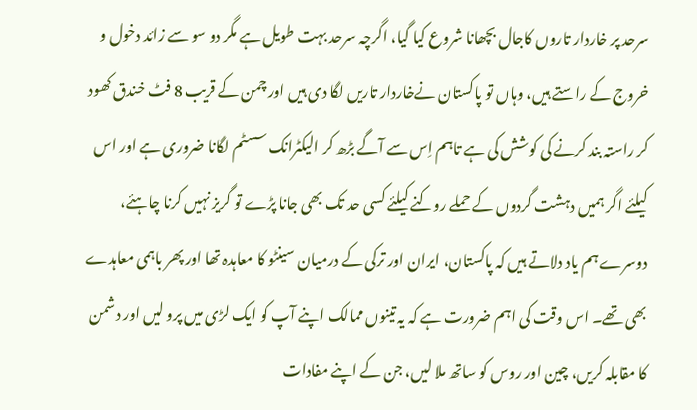سرحد پر خاردار تاروں کاجال بچھانا شروع کیا گیا، اگرچہ سرحد بہت طویل ہے مگر دو سو سے زائد دخول و خروج کے راستے ہیں، وہاں تو پاکستان نےخاردار تاریں لگا دی ہیں اور چمن کے قریب 8 فٹ خندق کھود کر راستہ بند کرنے کی کوشش کی ہے تاہم اِس سے آگے بڑھ کر الیکٹرانک سسٹم لگانا ضروری ہے اور اس کیلئے اگر ہمیں دہشت گردوں کے حملے روکنے کیلئے کسی حد تک بھی جانا پڑے تو گریز نہیں کرنا چاہئے، دوسرے ہم یاد دلاتے ہیں کہ پاکستان، ایران اور ترکی کے درمیان سینٹو کا معاہدہ تھا اور پھر باہمی معاہدے بھی تھے۔ اس وقت کی اہم ضرورت ہے کہ یہ تینوں ممالک اپنے آپ کو ایک لڑی میں پرو لیں اور دشمن کا مقابلہ کریں، چین اور روس کو ساتھ ملا لیں، جن کے اپنے مفادات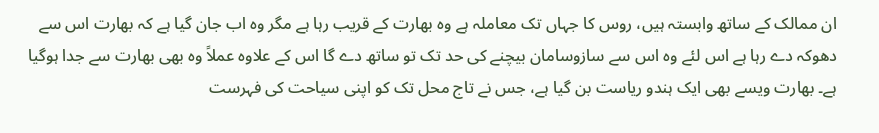ان ممالک کے ساتھ وابستہ ہیں، روس کا جہاں تک معاملہ ہے وہ بھارت کے قریب رہا ہے مگر وہ اب جان گیا ہے کہ بھارت اس سے دھوکہ دے رہا ہے اس لئے وہ اس سے سازوسامان بیچنے کی حد تک تو ساتھ دے گا اس کے علاوہ عملاً وہ بھی بھارت سے جدا ہوگیا ہے۔ بھارت ویسے بھی ایک ہندو ریاست بن گیا ہے، جس نے تاج محل تک کو اپنی سیاحت کی فہرست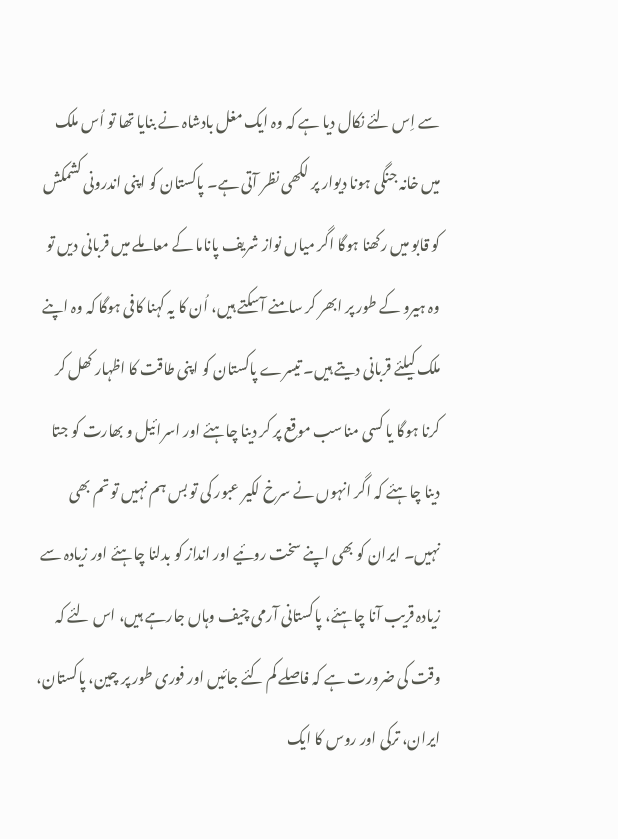سے اِس لئے نکال دیا ہے کہ وہ ایک مغل بادشاہ نے بنایا تھا تو اُس ملک میں خانہ جنگی ہونا دیوار پر لکھی نظر آتی ہے۔ پاکستان کو اپنی اندرونی کشمکش کو قابو میں رکھنا ہوگا اگر میاں نواز شریف پاناما کے معاملے میں قربانی دیں تو وہ ہیرو کے طور پر ابھر کر سامنے آسکتے ہیں، اُن کا یہ کہنا کافی ہوگا کہ وہ اپنے ملک کیلئے قربانی دیتے ہیں۔ تیسرے پاکستان کو اپنی طاقت کا اظہار کھل کر کرنا ہوگا یا کسی مناسب موقع پر کر دینا چاہئے اور اسرائیل و بھارت کو جتا دینا چاہئے کہ اگر انہوں نے سرخ لکیر عبور کی تو بس ہم نہیں تو تم بھی نہیں۔ ایران کو بھی اپنے سخت روئیے اور انداز کو بدلنا چاہئے اور زیادہ سے زیادہ قریب آنا چاہئے، پاکستانی آرمی چیف وہاں جارہے ہیں، اس لئے کہ وقت کی ضرورت ہے کہ فاصلے کم کئے جائیں اور فوری طور پر چین، پاکستان، ایران، ترکی اور روس کا ایک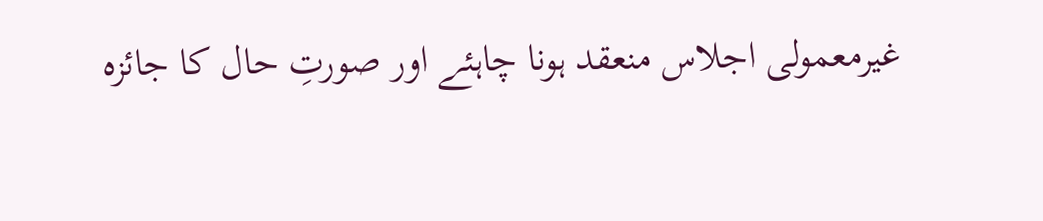غیرمعمولی اجلاس منعقد ہونا چاہئے اور صورتِ حال کا جائزہ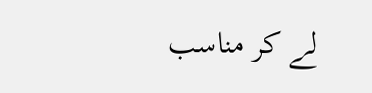لے کر مناسب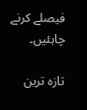فیصلے کرنے چاہئیں۔

تازہ ترین